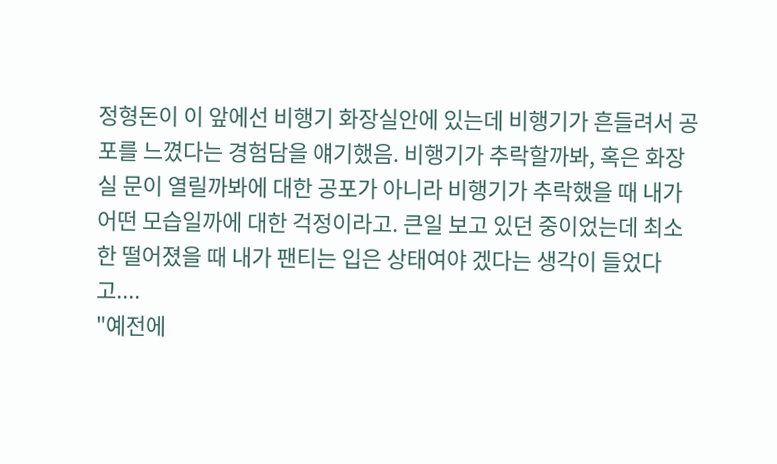정형돈이 이 앞에선 비행기 화장실안에 있는데 비행기가 흔들려서 공포를 느꼈다는 경험담을 얘기했음. 비행기가 추락할까봐, 혹은 화장실 문이 열릴까봐에 대한 공포가 아니라 비행기가 추락했을 때 내가 어떤 모습일까에 대한 걱정이라고. 큰일 보고 있던 중이었는데 최소한 떨어졌을 때 내가 팬티는 입은 상태여야 겠다는 생각이 들었다고....
"예전에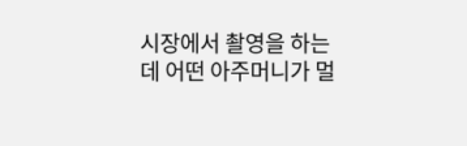시장에서 촬영을 하는데 어떤 아주머니가 멀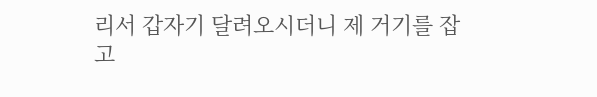리서 갑자기 달려오시더니 제 거기를 잡고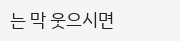는 막 웃으시면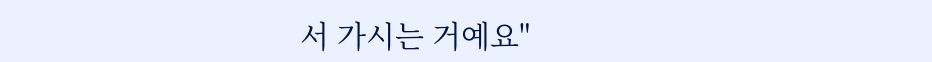서 가시는 거예요"